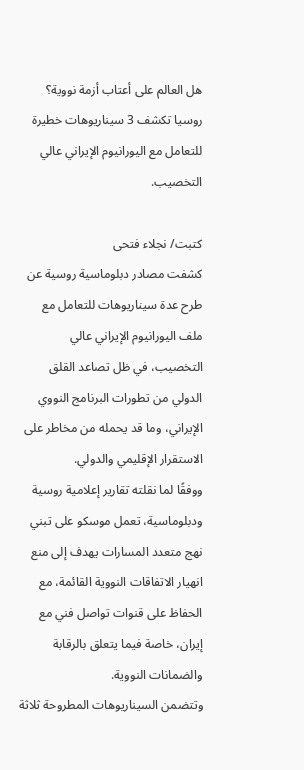هل العالم على أعتاب أزمة نووية؟ روسيا تكشف 3 سيناريوهات خطيرة للتعامل مع اليورانيوم الإيراني عالي التخصيب.

كتبت/ نجلاء فتحى
كشفت مصادر دبلوماسية روسية عن طرح عدة سيناريوهات للتعامل مع ملف اليورانيوم الإيراني عالي التخصيب، في ظل تصاعد القلق الدولي من تطورات البرنامج النووي الإيراني، وما قد يحمله من مخاطر على الاستقرار الإقليمي والدولي.
ووفقًا لما نقلته تقارير إعلامية روسية ودبلوماسية، تعمل موسكو على تبني نهج متعدد المسارات يهدف إلى منع انهيار الاتفاقات النووية القائمة، مع الحفاظ على قنوات تواصل فني مع إيران، خاصة فيما يتعلق بالرقابة والضمانات النووية.
وتتضمن السيناريوهات المطروحة ثلاثة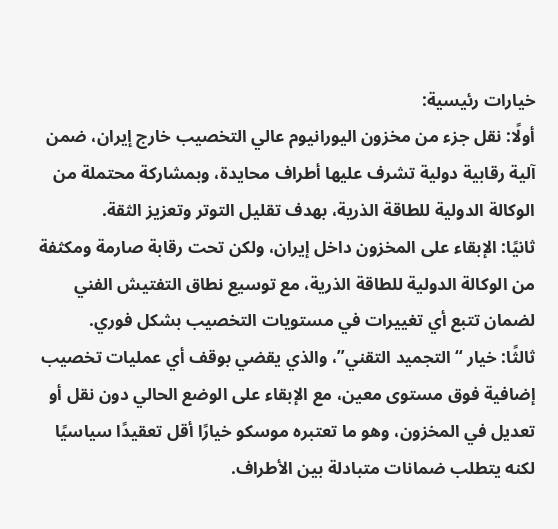خيارات رئيسية:
أولًا: نقل جزء من مخزون اليورانيوم عالي التخصيب خارج إيران، ضمن آلية رقابية دولية تشرف عليها أطراف محايدة، وبمشاركة محتملة من الوكالة الدولية للطاقة الذرية، بهدف تقليل التوتر وتعزيز الثقة.
ثانيًا: الإبقاء على المخزون داخل إيران، ولكن تحت رقابة صارمة ومكثفة من الوكالة الدولية للطاقة الذرية، مع توسيع نطاق التفتيش الفني لضمان تتبع أي تغييرات في مستويات التخصيب بشكل فوري.
ثالثًا: خيار “التجميد التقني”، والذي يقضي بوقف أي عمليات تخصيب إضافية فوق مستوى معين، مع الإبقاء على الوضع الحالي دون نقل أو تعديل في المخزون، وهو ما تعتبره موسكو خيارًا أقل تعقيدًا سياسيًا لكنه يتطلب ضمانات متبادلة بين الأطراف.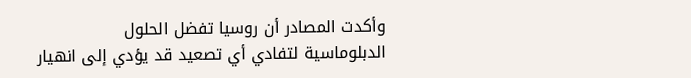وأكدت المصادر أن روسيا تفضل الحلول الدبلوماسية لتفادي أي تصعيد قد يؤدي إلى انهيار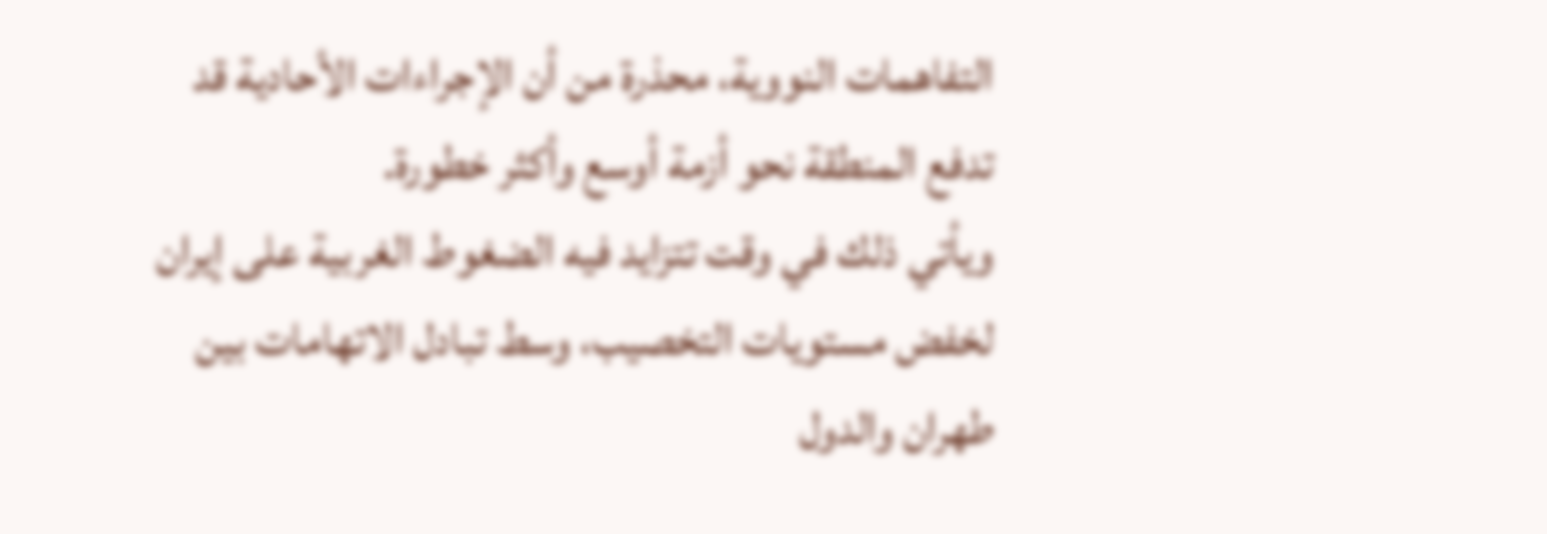التفاهمات النووية، محذرة من أن الإجراءات الأحادية قد تدفع المنطقة نحو أزمة أوسع وأكثر خطورة.
ويأتي ذلك في وقت تتزايد فيه الضغوط الغربية على إيران لخفض مستويات التخصيب، وسط تبادل الاتهامات بين طهران والدول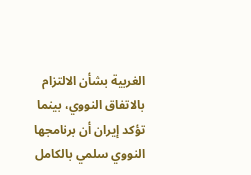الغربية بشأن الالتزام بالاتفاق النووي، بينما تؤكد إيران أن برنامجها النووي سلمي بالكامل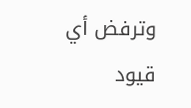وترفض أي قيود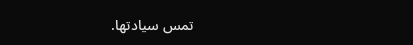تمس سيادتها.